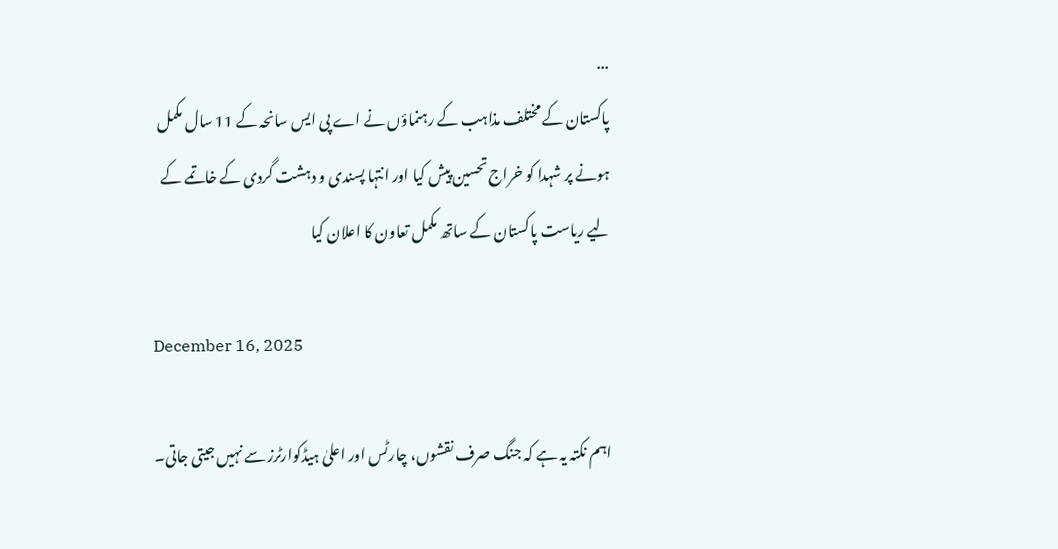...
پاکستان کے مختلف مذاہب کے رہنماؤں نے اے پی ایس سانحہ کے 11 سال مکمل ہونے پر شہدا کو خراج تحسین پیش کیا اور انتہا پسندی و دہشت گردی کے خاتمے کے لیے ریاست پاکستان کے ساتھ مکمل تعاون کا اعلان کیا

December 16, 2025

اہم نکتہ یہ ہے کہ جنگ صرف نقشوں، چارٹس اور اعلیٰ ہیڈکوارٹرز سے نہیں جیتی جاتی۔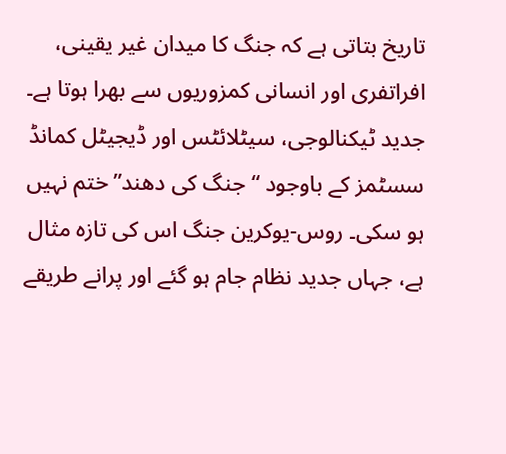تاریخ بتاتی ہے کہ جنگ کا میدان غیر یقینی، افراتفری اور انسانی کمزوریوں سے بھرا ہوتا ہے۔ جدید ٹیکنالوجی، سیٹلائٹس اور ڈیجیٹل کمانڈ سسٹمز کے باوجود “جنگ کی دھند” ختم نہیں ہو سکی۔ روس-یوکرین جنگ اس کی تازہ مثال ہے، جہاں جدید نظام جام ہو گئے اور پرانے طریقے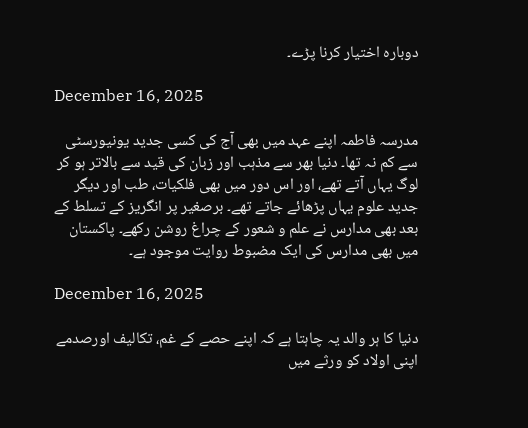دوبارہ اختیار کرنا پڑے۔

December 16, 2025

مدرسہ فاطمہ اپنے عہد میں بھی آج کی کسی جدید یونیورسٹی سے کم نہ تھا۔ دنیا بھر سے مذہب اور زبان کی قید سے بالاتر ہو کر لوگ یہاں آتے تھے، اور اس دور میں بھی فلکیات، طب اور دیگر جدید علوم یہاں پڑھائے جاتے تھے۔ برصغیر پر انگریز کے تسلط کے بعد بھی مدارس نے علم و شعور کے چراغ روشن رکھے۔ پاکستان میں بھی مدارس کی ایک مضبوط روایت موجود ہے۔

December 16, 2025

دنیا کا ہر والد یہ چاہتا ہے کہ اپنے حصے کے غم، تکالیف اورصدمے اپنی اولاد کو ورثے میں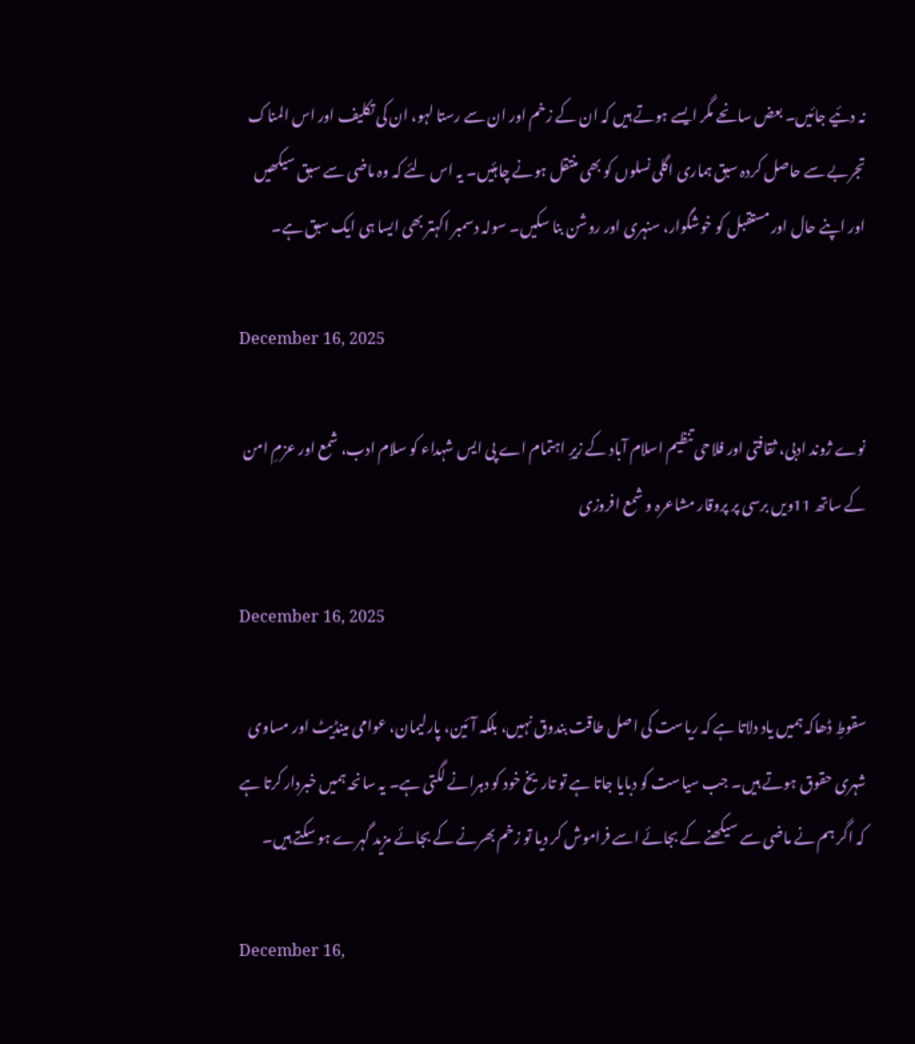نہ دئیے جائیں۔ بعض سانحے مگر ایسے ہوتے ہیں کہ ان کے زخم اور ان سے رستا لہو، ان کی تکلیف اور اس المناک تجربے سے حاصل کردہ سبق ہماری اگلی نسلوں کو بھی منتقل ہونے چاہئیں۔ یہ اس لئے کہ وہ ماضی سے سبق سیکھیں اور اپنے حال اور مستقبل کو خوشگوار، سنہری اور روشن بنا سکیں۔ سولہ دسمبر اکہتر بھی ایسا ہی ایک سبق ہے۔

December 16, 2025

نوے ژوند ادبی، ثقافتی اور فلاحی تنظیم اسلام آباد کے زیرِ اہتمام اے پی ایس شہداء کو سلام ادب، شمع اور عزمِ امن کے ساتھ 11ویں برسی پر پروقار مشاعرہ و شمع افروزی

December 16, 2025

سقوطِ ڈھاکہ ہمیں یاد دلاتا ہے کہ ریاست کی اصل طاقت بندوق نہیں، بلکہ آئین، پارلیمان، عوامی مینڈیٹ اور مساوی شہری حقوق ہوتے ہیں۔ جب سیاست کو دبایا جاتا ہے تو تاریخ خود کو دہرانے لگتی ہے۔ یہ سانحہ ہمیں خبردار کرتا ہے کہ اگر ہم نے ماضی سے سیکھنے کے بجائے اسے فراموش کر دیا تو زخم بھرنے کے بجائے مزید گہرے ہو سکتے ہیں۔

December 16,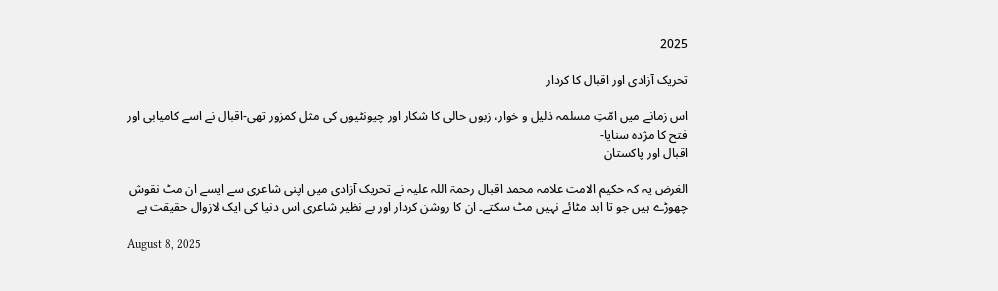2025

تحریک آزادی اور اقبال کا کردار

اس زمانے میں امّتِ مسلمہ ذلیل و خوار، زبوں حالی کا شکار اور چیونٹیوں کی مثل کمزور تھی-اقبال نے اسے کامیابی اور فتح کا مژدہ سنایا-
اقبال اور پاکستان

الغرض یہ کہ حکیم الامت علامہ محمد اقبال رحمۃ اللہ علیہ نے تحریک آزادی میں اپنی شاعری سے ایسے ان مٹ نقوش چھوڑے ہیں جو تا ابد مٹائے نہیں مٹ سکتے۔ ان کا روشن کردار اور بے نظیر شاعری اس دنیا کی ایک لازوال حقیقت ہے

August 8, 2025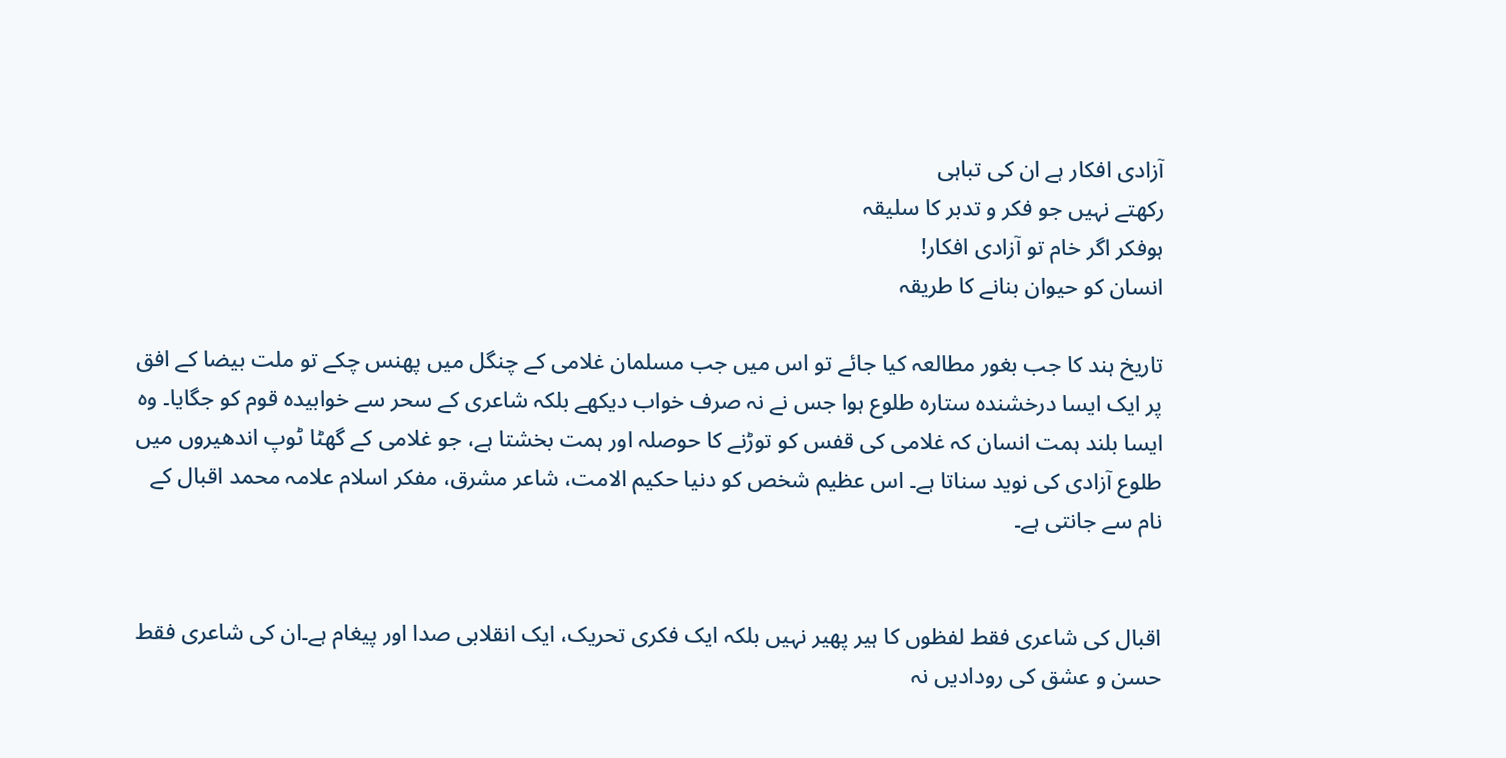آزادی افکار ہے ان کی تباہی
رکھتے نہیں جو فکر و تدبر کا سلیقہ
ہوفکر اگر خام تو آزادی افکار!
انسان کو حیوان بنانے کا طریقہ

تاریخ ہند کا جب بغور مطالعہ کیا جائے تو اس میں جب مسلمان غلامی کے چنگل میں پھنس چکے تو ملت بیضا کے افق پر ایک ایسا درخشندہ ستارہ طلوع ہوا جس نے نہ صرف خواب دیکھے بلکہ شاعری کے سحر سے خوابیدہ قوم کو جگایا۔ وہ ایسا بلند ہمت انسان کہ غلامی کی قفس کو توڑنے کا حوصلہ اور ہمت بخشتا ہے، جو غلامی کے گھٹا ٹوپ اندھیروں میں طلوع آزادی کی نوید سناتا ہے۔ اس عظیم شخص کو دنیا حکیم الامت، شاعر مشرق، مفکر اسلام علامہ محمد اقبال کے نام سے جانتی ہے۔


اقبال کی شاعری فقط لفظوں کا ہیر پھیر نہیں بلکہ ایک فکری تحریک، ایک انقلابی صدا اور پیغام ہے۔ان کی شاعری فقط حسن و عشق کی رودادیں نہ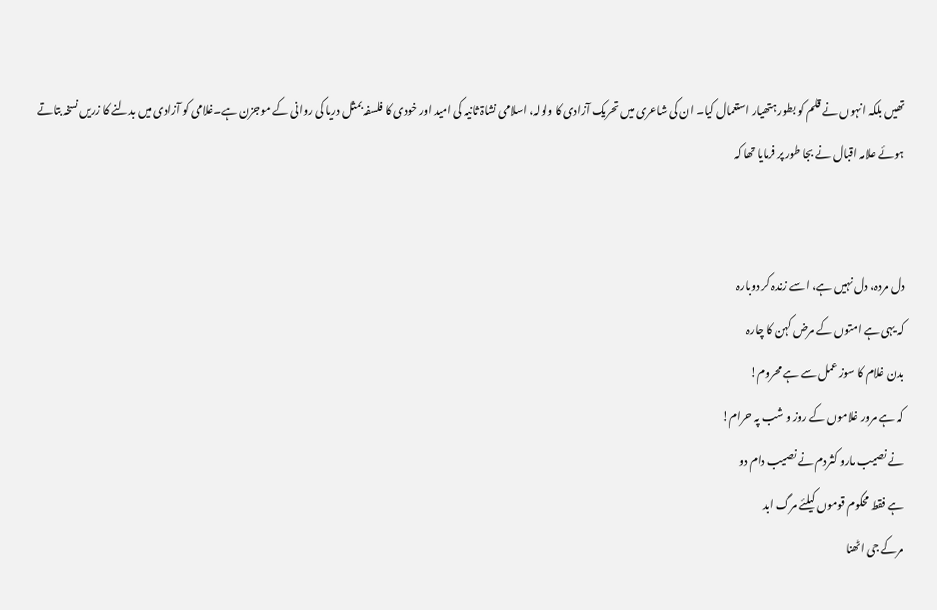تھیں بلکہ انہوں نے قلم کو بطور ہتھیار استعمال کیا۔ ان کی شاعری میں تحریک آزادی کا ولولہ، اسلامی نشاۃ ثانیہ کی امید اور خودی کا فلسفہ بمثل دریا کی روانی کے موجزن ہے۔غلامی کو آزادی میں بدلنے کا زریں نسخہ بتاتے ہوئے علامہ اقبال نے بجا طور پر فرمایا تھا کہ


دل مردہ، دل نہیں ہے، اسے زندہ کر دوبارہ
کہ یہی ہے امتوں کے مرض کہن کا چارہ
بدن غلام کا سوز عمل سے ہے محروم!
کہ ہے مرور غلاموں کے روز و شب پہ حرام!
نے نصیب مارو کثردم نے نصیب دام دو
ہے فقط محکوم قوموں کیلئے مرگ ابد
مرکے جی اٹھنا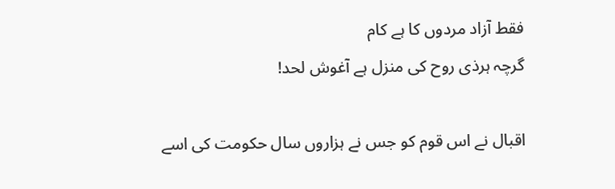فقط آزاد مردوں کا ہے کام
گرچہ ہرذی روح کی منزل ہے آغوش لحد!

اقبال نے اس قوم کو جس نے ہزاروں سال حکومت کی اسے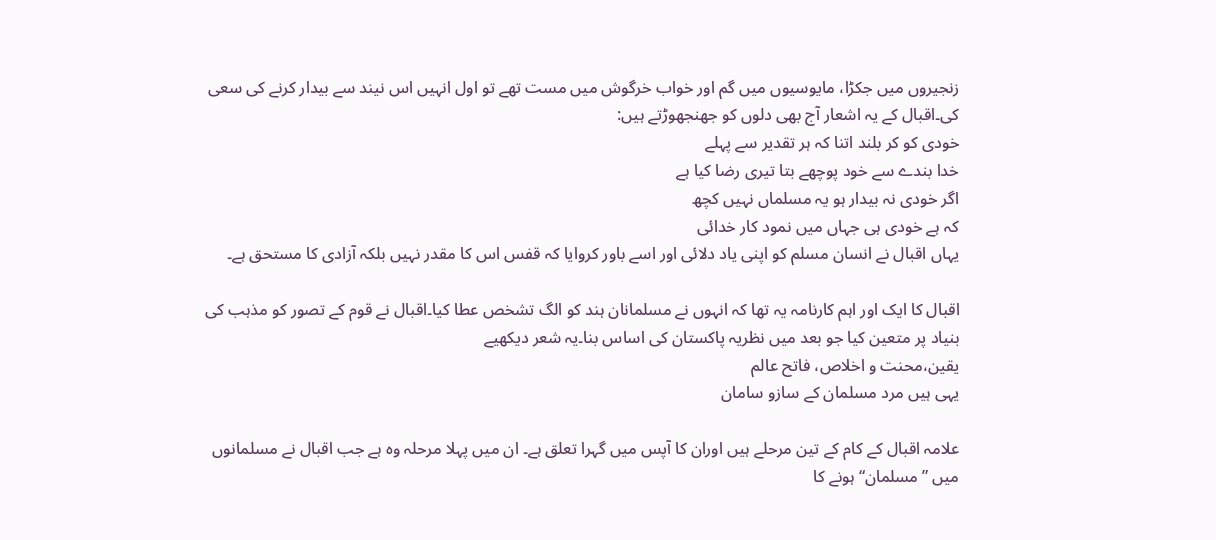زنجیروں میں جکڑا، مایوسیوں میں گم اور خواب خرگوش میں مست تھے تو اول انہیں اس نیند سے بیدار کرنے کی سعی کی۔اقبال کے یہ اشعار آج بھی دلوں کو جھنجھوڑتے ہیں:
خودی کو کر بلند اتنا کہ ہر تقدیر سے پہلے
خدا بندے سے خود پوچھے بتا تیری رضا کیا ہے
اگر خودی نہ بیدار ہو یہ مسلماں نہیں کچھ
کہ ہے خودی ہی جہاں میں نمود کار خدائی
یہاں اقبال نے انسان مسلم کو اپنی یاد دلائی اور اسے باور کروایا کہ قفس اس کا مقدر نہیں بلکہ آزادی کا مستحق ہے۔

اقبال کا ایک اور اہم کارنامہ یہ تھا کہ انہوں نے مسلمانان ہند کو الگ تشخص عطا کیا۔اقبال نے قوم کے تصور کو مذہب کی بنیاد پر متعین کیا جو بعد میں نظریہ پاکستان کی اساس بنا۔یہ شعر دیکھیے
یقین،محنت و اخلاص، فاتح عالم
یہی ہیں مرد مسلمان کے سازو سامان

علامہ اقبال کے کام کے تین مرحلے ہیں اوران کا آپس میں گہرا تعلق ہے۔ ان میں پہلا مرحلہ وہ ہے جب اقبال نے مسلمانوں میں ”مسلمان“ ہونے کا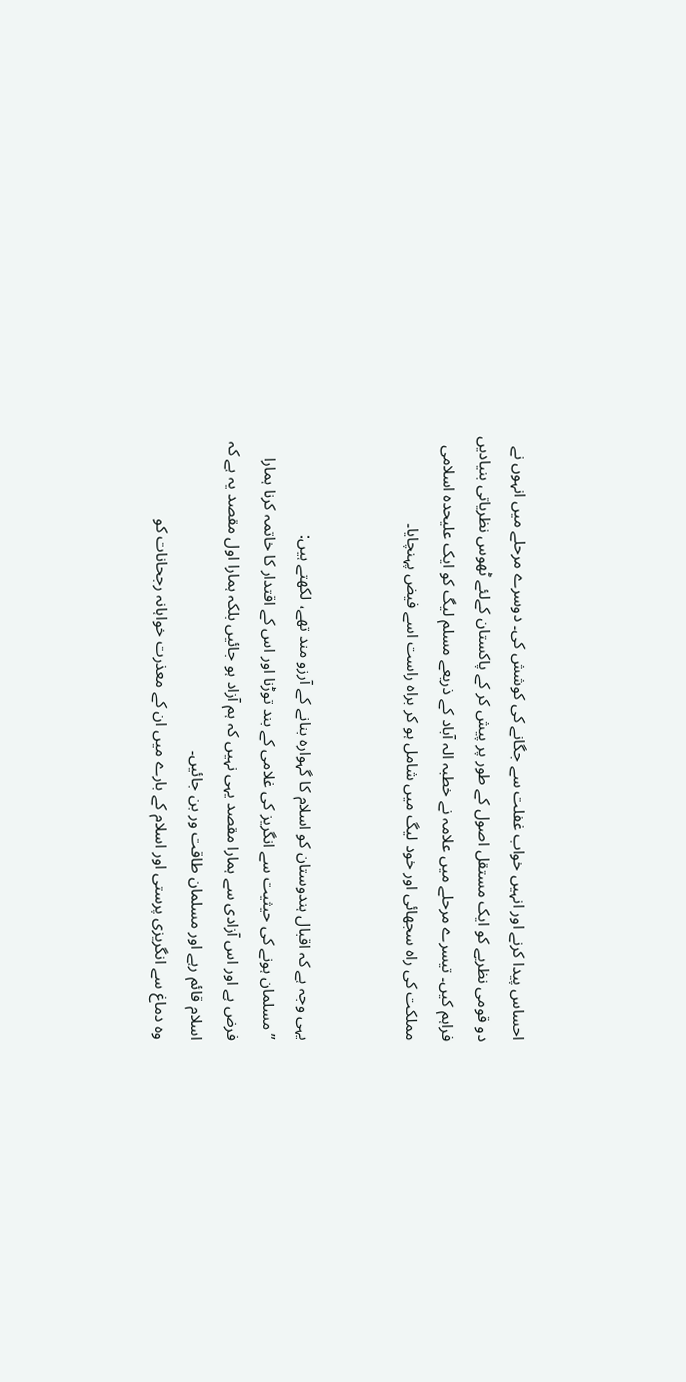احساس پیدا کرنے اور انہیں خواب غفلت سے جگانے کی کوشش کی۔ دوسرے مرحلے میں انہوں نے دو قومی نظریے کو ایک مستقل اصول کے طور پر پیش کر کے پاکستان کےلئے ٹھوس نظریاتی بنیادیں فراہم کیں۔ تیسرے مرحلے میں علامہ نے خطبہ الہ آباد کے ذریعے مسلم لیگ کو ایک علیحدہ اسلامی مملکت کی راہ سجھائی اور خود لیگ میں شامل ہو کر براہ راست اسے فیض پہنچایا۔


یہی وجہ ہے کہ اقبال ہندوستان کو اسلام کا گہوارہ بنانے کے آرزو مند تھے، لکھتے ہیں:
” مسلمان ہونے کی حیثیت سے انگریز کی غلامی کے بند توڑنا اور اس کے اقتدار کا خاتمہ کرنا ہمارا فرض ہے اور اس آزادی سے ہمارا مقصد یہی نہیں کہ ہم آزاد ہو جائیں بلکہ ہمارا اول مقصد یہ ہے کہ اسلام قائم رہے اور مسلمان طاقت ور بن جائیں۔
وہ دماغ سے انگریزی پرستی اور اسلام کے بارے میں ان کے معذرت خواہانہ رجحانات کو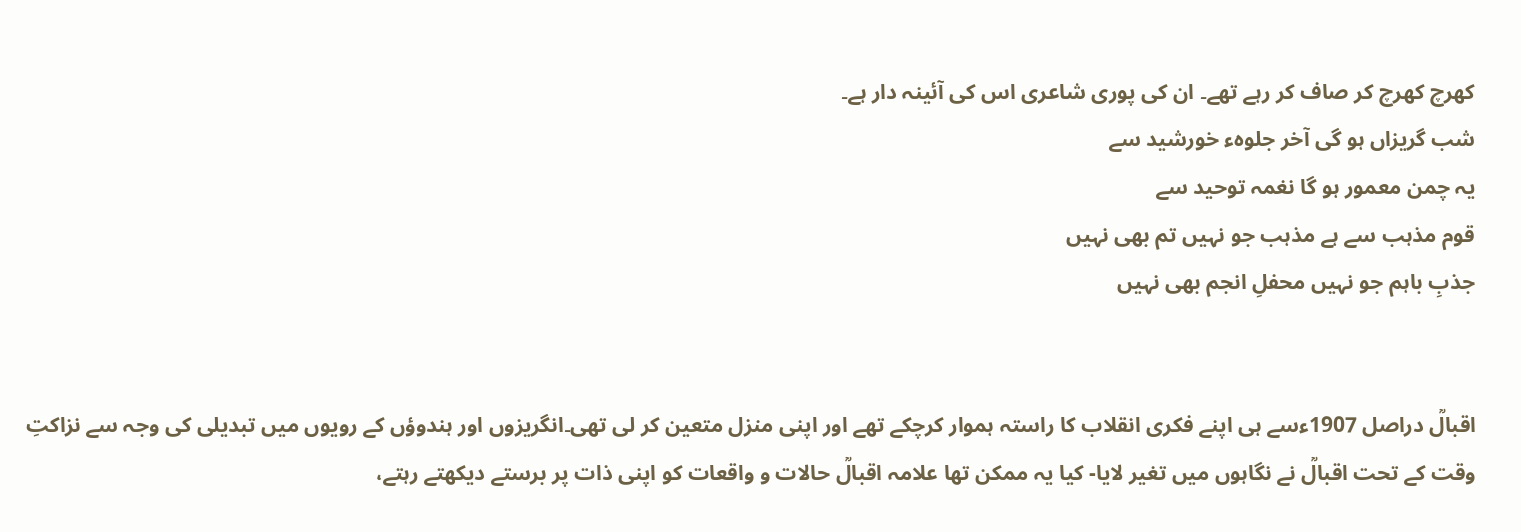کھرچ کھرچ کر صاف کر رہے تھے۔ ان کی پوری شاعری اس کی آئینہ دار ہے۔
شب گریزاں ہو گی آخر جلوہء خورشید سے
یہ چمن معمور ہو گا نغمہ توحید سے
قوم مذہب سے ہے مذہب جو نہیں تم بھی نہیں
جذبِ باہم جو نہیں محفلِ انجم بھی نہیں


اقبالؒ دراصل 1907ءسے ہی اپنے فکری انقلاب کا راستہ ہموار کرچکے تھے اور اپنی منزل متعین کر لی تھی۔انگریزوں اور ہندوؤں کے رویوں میں تبدیلی کی وجہ سے نزاکتِ وقت کے تحت اقبالؒ نے نگاہوں میں تغیر لایا- کیا یہ ممکن تھا علامہ اقبالؒ حالات و واقعات کو اپنی ذات پر برستے دیکھتے رہتے،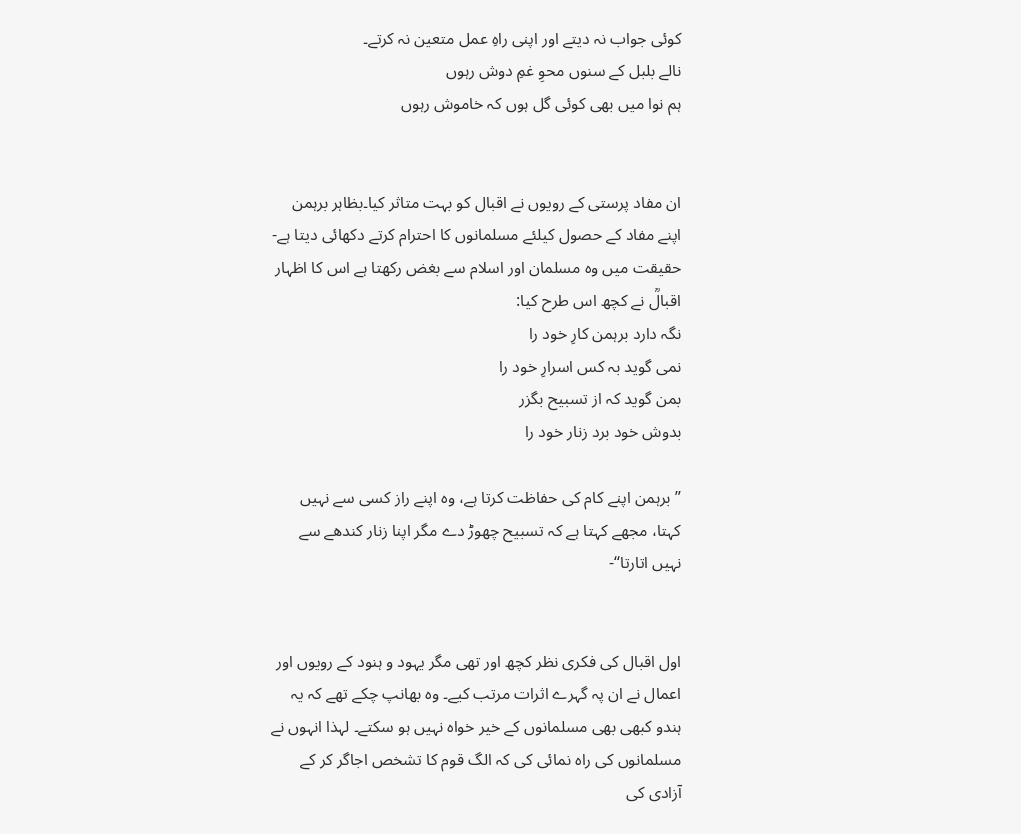کوئی جواب نہ دیتے اور اپنی راہِ عمل متعین نہ کرتے۔
نالے بلبل کے سنوں محوِ غمِ دوش رہوں
ہم نوا میں بھی کوئی گل ہوں کہ خاموش رہوں


ان مفاد پرستی کے رویوں نے اقبال کو بہت متاثر کیا۔بظاہر برہمن اپنے مفاد کے حصول کیلئے مسلمانوں کا احترام کرتے دکھائی دیتا ہے- حقیقت میں وہ مسلمان اور اسلام سے بغض رکھتا ہے اس کا اظہار اقبالؒ نے کچھ اس طرح کیا:
نگہ دارد برہمن کارِ خود را
نمی گوید بہ کس اسرارِ خود را
بمن گوید کہ از تسبیح بگزر
بدوش خود برد زنار خود را

’’برہمن اپنے کام کی حفاظت کرتا ہے، وہ اپنے راز کسی سے نہیں کہتا، مجھے کہتا ہے کہ تسبیح چھوڑ دے مگر اپنا زنار کندھے سے نہیں اتارتا‘‘-


اول اقبال کی فکری نظر کچھ اور تھی مگر یہود و ہنود کے رویوں اور اعمال نے ان پہ گہرے اثرات مرتب کیے۔ وہ بھانپ چکے تھے کہ یہ ہندو کبھی بھی مسلمانوں کے خیر خواہ نہیں ہو سکتے۔ لہذا انہوں نے مسلمانوں کی راہ نمائی کی کہ الگ قوم کا تشخص اجاگر کر کے آزادی کی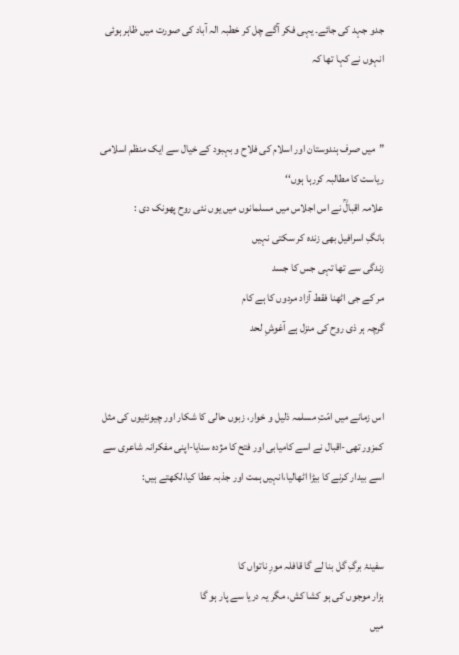جدو جہد کی جائے۔ یہی فکر آگے چل کر خطبہ الہ آباد کی صورت میں ظاہر ہوئی انہوں نے کہا تھا کہ


”میں صرف ہندوستان اور اسلام کی فلاح و بہبود کے خیال سے ایک منظم اسلامی ریاست کا مطالبہ کررہا ہوں‘‘
علامہ اقبالؒ نے اس اجلاس میں مسلمانوں میں یوں نئی روح پھونک دی :
بانگِ اسرافیل بھی زندہ کر سکتی نہیں
زندگی سے تھا تہی جس کا جسد
مر کے جی اٹھنا فقط آزاد مردوں کا ہے کام
گرچہ ہر ذی روح کی منزل ہے آغوشِ لحد


اس زمانے میں امّتِ مسلمہ ذلیل و خوار، زبوں حالی کا شکار اور چیونٹیوں کی مثل کمزور تھی-اقبال نے اسے کامیابی اور فتح کا مژدہ سنایا-اپنی مفکرانہ شاعری سے اسے بیدار کرنے کا بیڑا اٹھالیا،انہیں ہمت اور جذبہ عطا کیا،لکھتے ہیں:


سفینۂ برگِ گل بنا لے گا قافلہ مورِ ناتواں کا
ہزار موجوں کی ہو کشا کش، مگر یہ دریا سے پار ہو گا
میں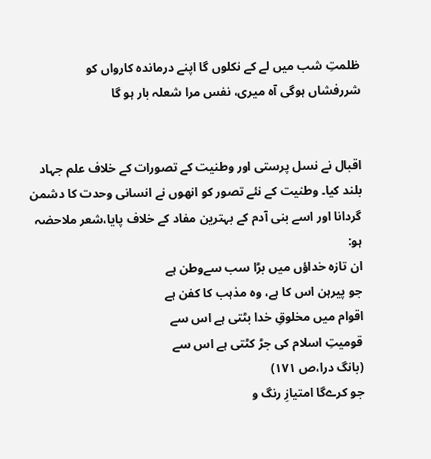ظلمتِ شب میں لے کے نکلوں گا اپنے درماندہ کارواں کو
شررفشاں ہوگی آہ میری، نفس مرا شعلہ بار ہو گا


اقبال نے نسل پرستی اور وطنیت کے تصورات کے خلاف علم جہاد بلند کیا۔ وطنیت کے نئے تصور کو انھوں نے انسانی وحدت کا دشمن گردانا اور اسے بنی آدم کے بہترین مفاد کے خلاف پایا،شعر ملاحضہ ہو:
ان تازہ خداؤں میں بڑا سب سےوطن ہے
جو پیرہن اس کا ہے، وہ مذہب کا کفن ہے
اقوام میں مخلوقِ خدا بٹتی ہے اس سے
قومیتِ اسلام کی جڑ کٹتی ہے اس سے
(بانگ درا،ص ۱۷۱)
جو کرےگا امتیازِ رنگ و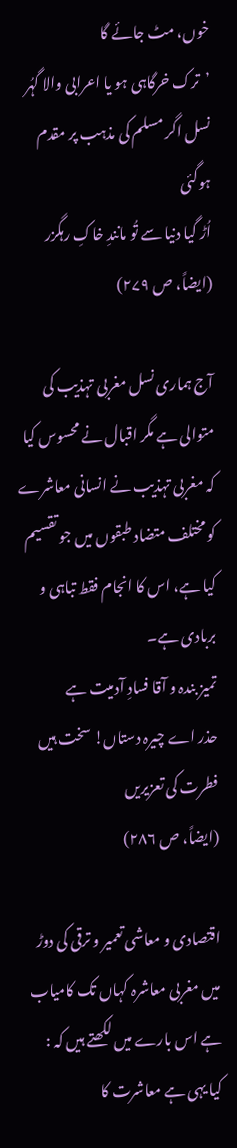خوں، مٹ جائے گا
’ترک خرگاہی ہو یا اعرابی والا گہُر
نسل اگر مسلم کی مذہب پر مقدم ہوگئی
اُڑ گیا دنیا سے تُو مانندِ خاکِ رہگزر
(ایضاً، ص ۲۷۹)

آج ہماری نسل مغربی تہذیب کی متوالی ہے مگر اقبال نے محسوس کیا کہ مغربی تہذیب نے انسانی معاشرے کو مختلف متضاد طبقوں میں جو تقسیم کیا ہے، اس کا انجام فقط تباہی و بربادی ہے۔
تمیز بندہ و آقا فسادِ آدمیت ہے
حذر اے چیرہ دستاں! سخت ہیں فطرت کی تعزیریں
(ایضاً، ص ۲۸۶)

اقتصادی و معاشی تعمیر و ترقی کی دوڑ میں مغربی معاشرہ کہاں تک کامیاب ہے اس بارے میں لکھتے ہیں کہ :
کیا یہی ہے معاشرت کا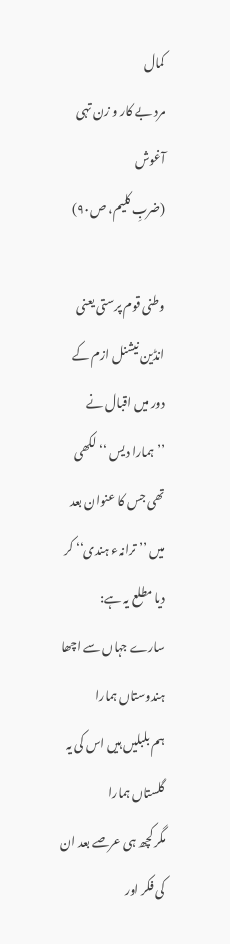کمال
مرد بے کار و زن تہی آغوش
(ضربِ کلیم، ص۹۰)

وطنی قوم پرستی یعنی انڈین نیشنل ازم کے دور میں اقبال نے ’’ہمارا دیس ‘‘ لکھی تھی جس کا عنوان بعد میں ’’ترانہء ہندی‘‘ کر دیا مطلع یہ ہے:
سارے جہاں سے اچھا ہندوستاں ہمارا
ہم بلبلیں ہیں اس کی یہ گلستاں ہمارا
مگر کچھ ہی عرصے بعد ان کی فکر اور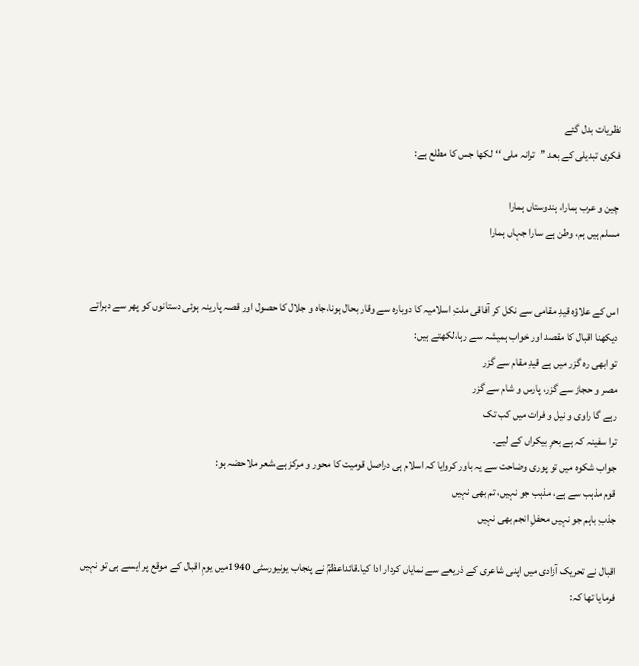نظریات بدل گئے
فکری تبدیلی کے بعد ’’ترانہ ملی ‘‘لکھا جس کا مطلع ہے:

چین و عرب ہمارا، ہندوستاں ہمارا
مسلم ہیں ہم، وطن ہے سارا جہاں ہمارا


اس کے علاؤہ قیدِ مقامی سے نکل کر آفاقی ملتِ اسلامیہ کا دوبارہ سے وقار بحال ہونا،جاہ و جلال کا حصول اور قصہ پارینہ ہوئی دستانوں کو پھر سے دہراتے دیکھنا اقبال کا مقصد اور خواب ہمیشہ سے رہا،لکھتے ہیں:
تو ابھی رہ گزر میں ہے قیدِ مقام سے گزر
مصر و حجاز سے گزر، پارس و شام سے گزر
رہے گا راوی و نیل و فرات میں کب تک
ترا سفینہ کہ ہے بحرِ بیکراں کے لیے۔
جواب شکوہ میں تو پوری وضاحت سے یہ باور کروایا کہ اسلام ہی دراصل قومیت کا محور و مرکز ہے،شعر ملاحضہ ہو:
قوم مذہب سے ہے، مذہب جو نہیں، تم بھی نہیں
جذبِ باہم جو نہیں محفلِ انجم بھی نہیں

اقبال نے تحریک آزادی میں اپنی شاعری کے ذریعے سے نمایاں کردار ادا کیا۔قائداعظمؒ نے پنجاب یونیورسٹی 1940میں یومِ اقبال کے موقع پر ایسے ہی تو نہیں فرمایا تھا کہ: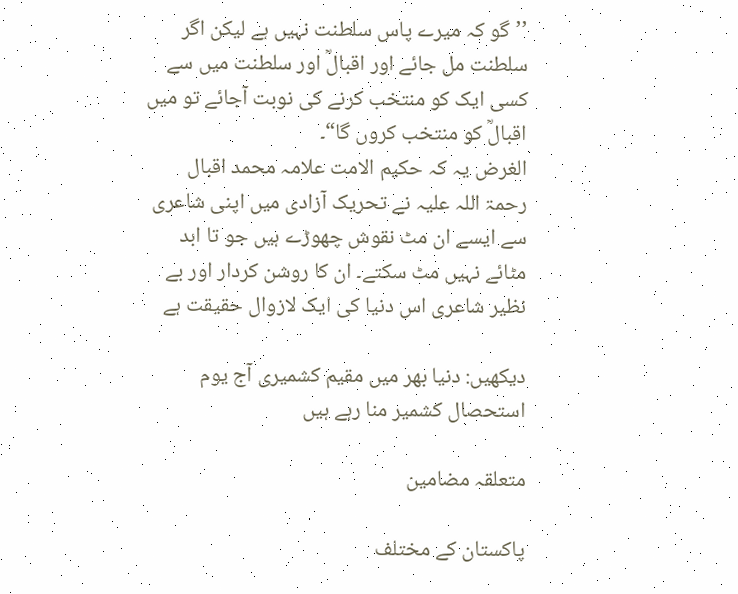’’گو کہ میرے پاس سلطنت نہیں ہے لیکن اگر سلطنت مل جائے اور اقبالؒ اور سلطنت میں سے کسی ایک کو منتخب کرنے کی نوبت آجائے تو میں اقبالؒ کو منتخب کروں گا“۔
الغرض یہ کہ حکیم الامت علامہ محمد اقبال رحمۃ اللہ علیہ نے تحریک آزادی میں اپنی شاعری سے ایسے ان مٹ نقوش چھوڑے ہیں جو تا ابد مٹائے نہیں مٹ سکتے۔ ان کا روشن کردار اور بے نظیر شاعری اس دنیا کی ایک لازوال حقیقت ہے

دیکھیں: دنیا بھر میں مقیم کشمیری آج یوم استحصال کشمیر منا رہے ہیں

متعلقہ مضامین

پاکستان کے مختلف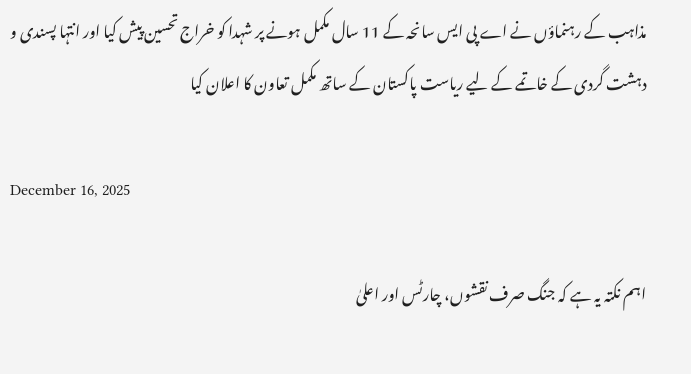مذاہب کے رہنماؤں نے اے پی ایس سانحہ کے 11 سال مکمل ہونے پر شہدا کو خراج تحسین پیش کیا اور انتہا پسندی و دہشت گردی کے خاتمے کے لیے ریاست پاکستان کے ساتھ مکمل تعاون کا اعلان کیا

December 16, 2025

اہم نکتہ یہ ہے کہ جنگ صرف نقشوں، چارٹس اور اعلیٰ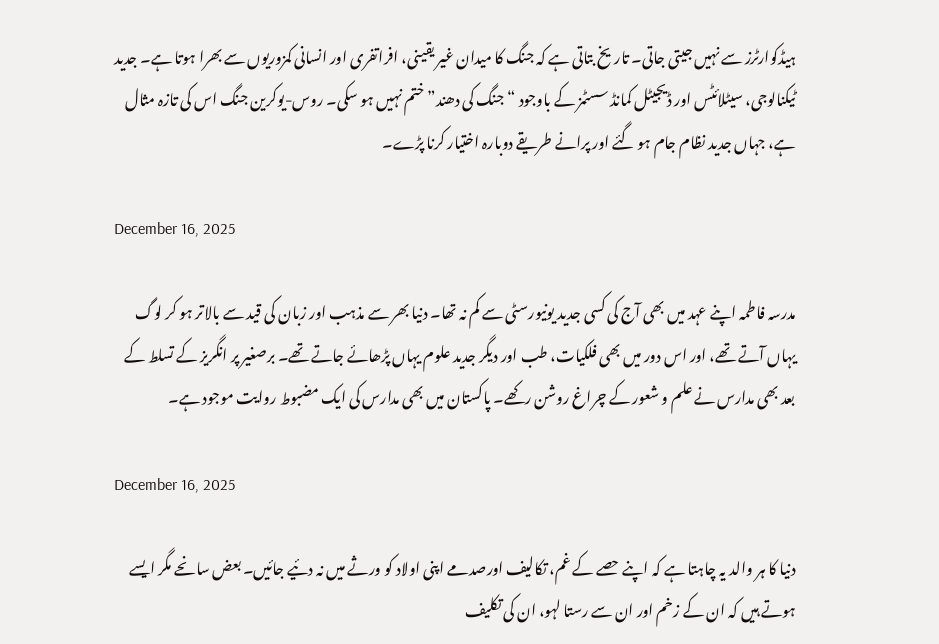ہیڈکوارٹرز سے نہیں جیتی جاتی۔ تاریخ بتاتی ہے کہ جنگ کا میدان غیر یقینی، افراتفری اور انسانی کمزوریوں سے بھرا ہوتا ہے۔ جدید ٹیکنالوجی، سیٹلائٹس اور ڈیجیٹل کمانڈ سسٹمز کے باوجود “جنگ کی دھند” ختم نہیں ہو سکی۔ روس-یوکرین جنگ اس کی تازہ مثال ہے، جہاں جدید نظام جام ہو گئے اور پرانے طریقے دوبارہ اختیار کرنا پڑے۔

December 16, 2025

مدرسہ فاطمہ اپنے عہد میں بھی آج کی کسی جدید یونیورسٹی سے کم نہ تھا۔ دنیا بھر سے مذہب اور زبان کی قید سے بالاتر ہو کر لوگ یہاں آتے تھے، اور اس دور میں بھی فلکیات، طب اور دیگر جدید علوم یہاں پڑھائے جاتے تھے۔ برصغیر پر انگریز کے تسلط کے بعد بھی مدارس نے علم و شعور کے چراغ روشن رکھے۔ پاکستان میں بھی مدارس کی ایک مضبوط روایت موجود ہے۔

December 16, 2025

دنیا کا ہر والد یہ چاہتا ہے کہ اپنے حصے کے غم، تکالیف اورصدمے اپنی اولاد کو ورثے میں نہ دئیے جائیں۔ بعض سانحے مگر ایسے ہوتے ہیں کہ ان کے زخم اور ان سے رستا لہو، ان کی تکلیف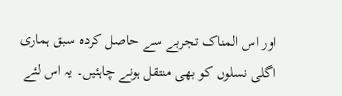اور اس المناک تجربے سے حاصل کردہ سبق ہماری اگلی نسلوں کو بھی منتقل ہونے چاہئیں۔ یہ اس لئے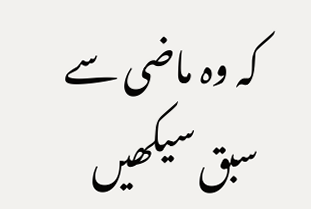کہ وہ ماضی سے سبق سیکھیں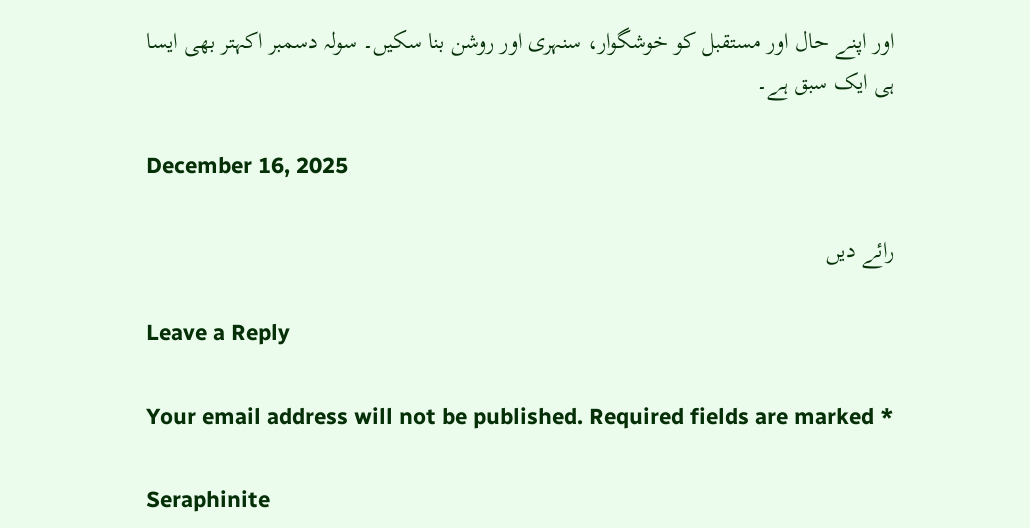اور اپنے حال اور مستقبل کو خوشگوار، سنہری اور روشن بنا سکیں۔ سولہ دسمبر اکہتر بھی ایسا ہی ایک سبق ہے۔

December 16, 2025

رائے دیں

Leave a Reply

Your email address will not be published. Required fields are marked *

Seraphinite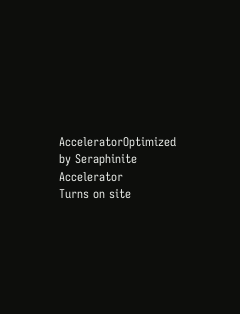AcceleratorOptimized by Seraphinite Accelerator
Turns on site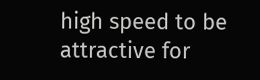high speed to be attractive for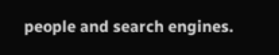people and search engines.